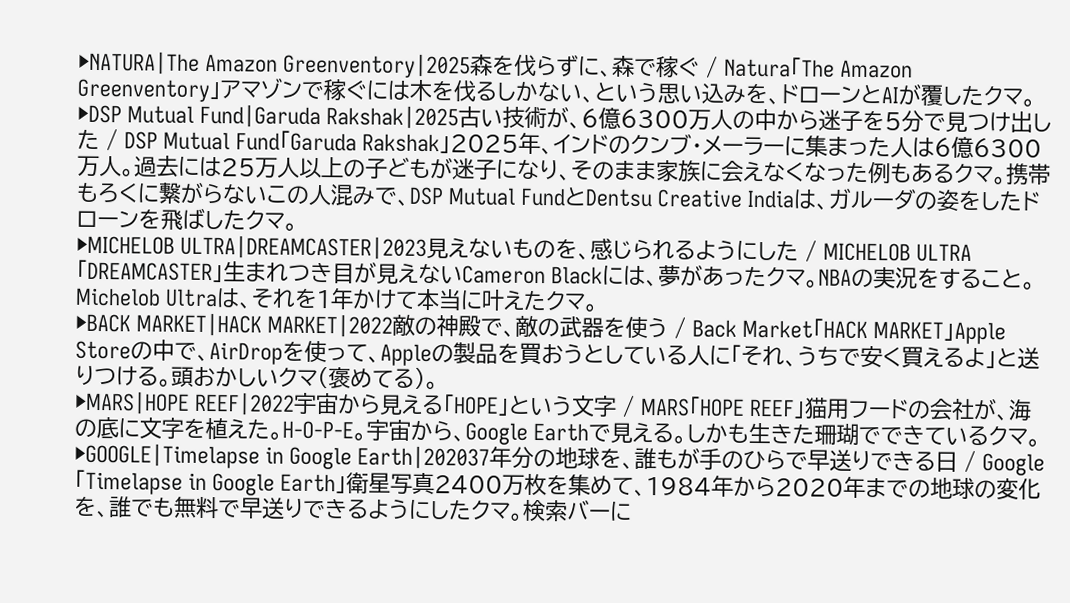▶NATURA|The Amazon Greenventory|2025森を伐らずに、森で稼ぐ / Natura「The Amazon Greenventory」アマゾンで稼ぐには木を伐るしかない、という思い込みを、ドローンとAIが覆したクマ。
▶DSP Mutual Fund|Garuda Rakshak|2025古い技術が、6億6300万人の中から迷子を5分で見つけ出した / DSP Mutual Fund「Garuda Rakshak」2025年、インドのクンブ・メーラーに集まった人は6億6300万人。過去には25万人以上の子どもが迷子になり、そのまま家族に会えなくなった例もあるクマ。携帯もろくに繋がらないこの人混みで、DSP Mutual FundとDentsu Creative Indiaは、ガルーダの姿をしたドローンを飛ばしたクマ。
▶MICHELOB ULTRA|DREAMCASTER|2023見えないものを、感じられるようにした / MICHELOB ULTRA「DREAMCASTER」生まれつき目が見えないCameron Blackには、夢があったクマ。NBAの実況をすること。Michelob Ultraは、それを1年かけて本当に叶えたクマ。
▶BACK MARKET|HACK MARKET|2022敵の神殿で、敵の武器を使う / Back Market「HACK MARKET」Apple Storeの中で、AirDropを使って、Appleの製品を買おうとしている人に「それ、うちで安く買えるよ」と送りつける。頭おかしいクマ(褒めてる)。
▶MARS|HOPE REEF|2022宇宙から見える「HOPE」という文字 / MARS「HOPE REEF」猫用フードの会社が、海の底に文字を植えた。H-O-P-E。宇宙から、Google Earthで見える。しかも生きた珊瑚でできているクマ。
▶GOOGLE|Timelapse in Google Earth|202037年分の地球を、誰もが手のひらで早送りできる日 / Google「Timelapse in Google Earth」衛星写真2400万枚を集めて、1984年から2020年までの地球の変化を、誰でも無料で早送りできるようにしたクマ。検索バーに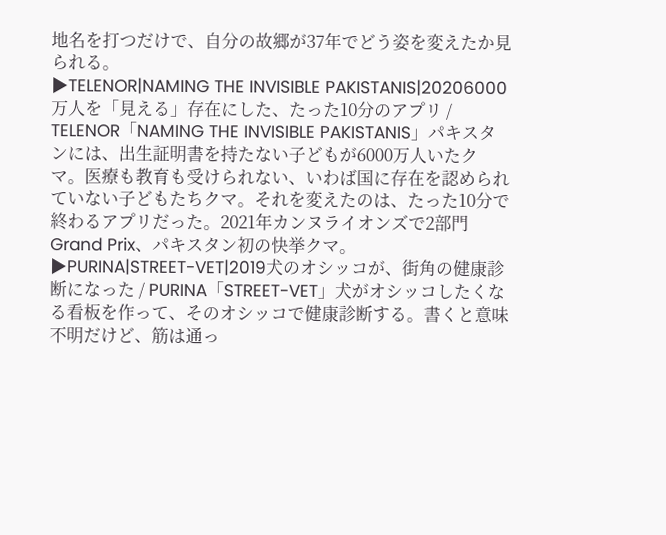地名を打つだけで、自分の故郷が37年でどう姿を変えたか見られる。
▶TELENOR|NAMING THE INVISIBLE PAKISTANIS|20206000万人を「見える」存在にした、たった10分のアプリ / TELENOR「NAMING THE INVISIBLE PAKISTANIS」パキスタンには、出生証明書を持たない子どもが6000万人いたクマ。医療も教育も受けられない、いわば国に存在を認められていない子どもたちクマ。それを変えたのは、たった10分で終わるアプリだった。2021年カンヌライオンズで2部門Grand Prix、パキスタン初の快挙クマ。
▶PURINA|STREET-VET|2019犬のオシッコが、街角の健康診断になった / PURINA「STREET-VET」犬がオシッコしたくなる看板を作って、そのオシッコで健康診断する。書くと意味不明だけど、筋は通っ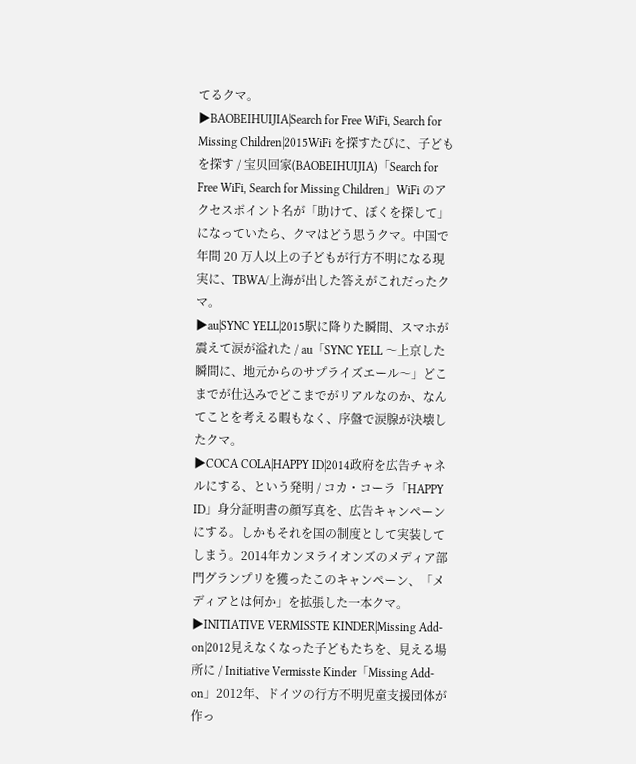てるクマ。
▶BAOBEIHUIJIA|Search for Free WiFi, Search for Missing Children|2015WiFi を探すたびに、子どもを探す / 宝贝回家(BAOBEIHUIJIA)「Search for Free WiFi, Search for Missing Children」WiFi のアクセスポイント名が「助けて、ぼくを探して」になっていたら、クマはどう思うクマ。中国で年間 20 万人以上の子どもが行方不明になる現実に、TBWA/上海が出した答えがこれだったクマ。
▶au|SYNC YELL|2015駅に降りた瞬間、スマホが震えて涙が溢れた / au「SYNC YELL 〜上京した瞬間に、地元からのサプライズエール〜」どこまでが仕込みでどこまでがリアルなのか、なんてことを考える暇もなく、序盤で涙腺が決壊したクマ。
▶COCA COLA|HAPPY ID|2014政府を広告チャネルにする、という発明 / コカ・コーラ「HAPPY ID」身分証明書の顔写真を、広告キャンペーンにする。しかもそれを国の制度として実装してしまう。2014年カンヌライオンズのメディア部門グランプリを獲ったこのキャンペーン、「メディアとは何か」を拡張した一本クマ。
▶INITIATIVE VERMISSTE KINDER|Missing Add-on|2012見えなくなった子どもたちを、見える場所に / Initiative Vermisste Kinder「Missing Add-on」2012年、ドイツの行方不明児童支援団体が作っ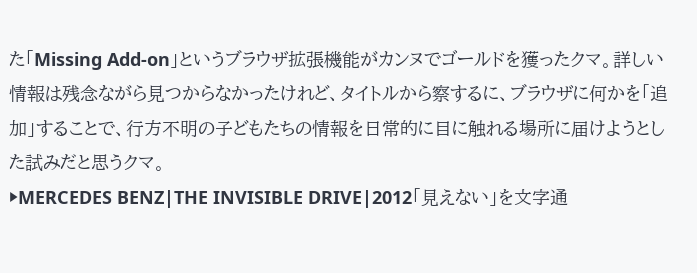た「Missing Add-on」というブラウザ拡張機能がカンヌでゴールドを獲ったクマ。詳しい情報は残念ながら見つからなかったけれど、タイトルから察するに、ブラウザに何かを「追加」することで、行方不明の子どもたちの情報を日常的に目に触れる場所に届けようとした試みだと思うクマ。
▶MERCEDES BENZ|THE INVISIBLE DRIVE|2012「見えない」を文字通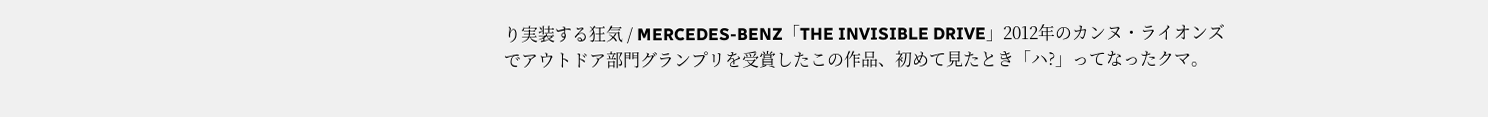り実装する狂気 / MERCEDES-BENZ「THE INVISIBLE DRIVE」2012年のカンヌ・ライオンズでアウトドア部門グランプリを受賞したこの作品、初めて見たとき「ハ?」ってなったクマ。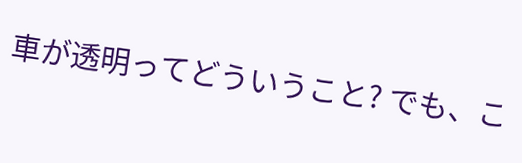車が透明ってどういうこと? でも、こ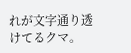れが文字通り透けてるクマ。